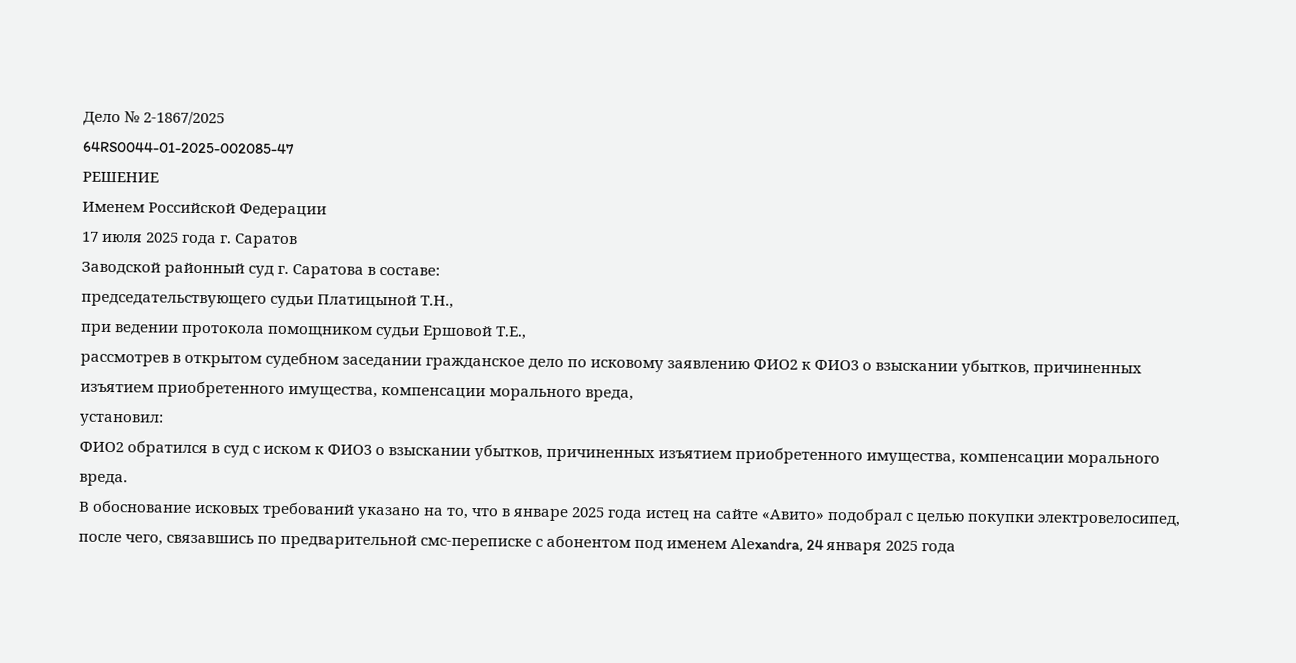Дело № 2-1867/2025
64RS0044-01-2025-002085-47
РЕШЕНИЕ
Именем Российской Федерации
17 июля 2025 года г. Саратов
Заводской районный суд г. Саратова в составе:
председательствующего судьи Платицыной Т.Н.,
при ведении протокола помощником судьи Ершовой Т.Е.,
рассмотрев в открытом судебном заседании гражданское дело по исковому заявлению ФИО2 к ФИО3 о взыскании убытков, причиненных изъятием приобретенного имущества, компенсации морального вреда,
установил:
ФИО2 обратился в суд с иском к ФИО3 о взыскании убытков, причиненных изъятием приобретенного имущества, компенсации морального вреда.
В обоснование исковых требований указано на то, что в январе 2025 года истец на сайте «Авито» подобрал с целью покупки электровелосипед, после чего, связавшись по предварительной смс-переписке с абонентом под именем Alеxandra, 24 января 2025 года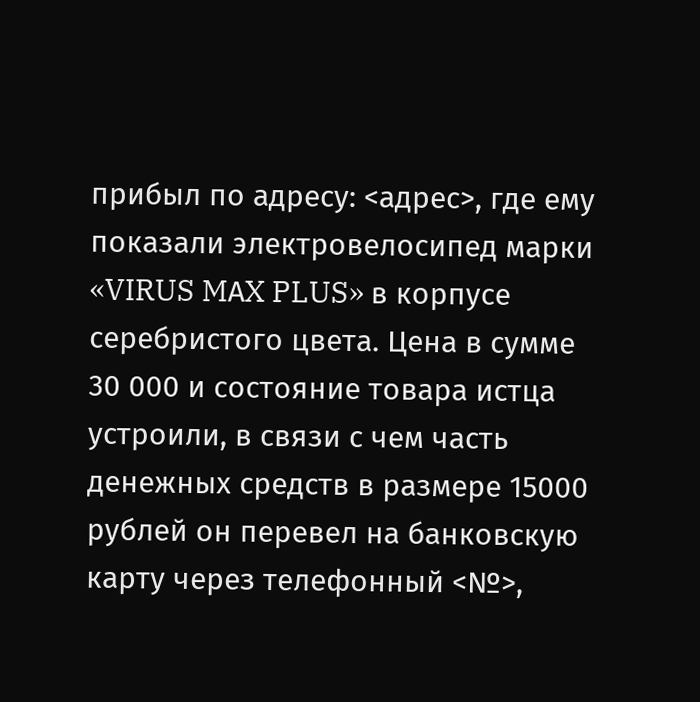прибыл по адресу: <адрес>, где ему показали электровелосипед марки «VIRUS MАX PLUS» в корпусе серебристого цвета. Цена в сумме 30 000 и состояние товара истца устроили, в связи с чем часть денежных средств в размере 15000 рублей он перевел на банковскую карту через телефонный <№>,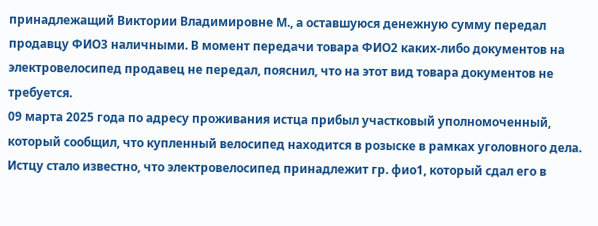принадлежащий Виктории Владимировне М., а оставшуюся денежную сумму передал продавцу ФИО3 наличными. В момент передачи товара ФИО2 каких-либо документов на электровелосипед продавец не передал, пояснил, что на этот вид товара документов не требуется.
09 марта 2025 года по адресу проживания истца прибыл участковый уполномоченный, который сообщил, что купленный велосипед находится в розыске в рамках уголовного дела. Истцу стало известно, что электровелосипед принадлежит гр. фио1, который сдал его в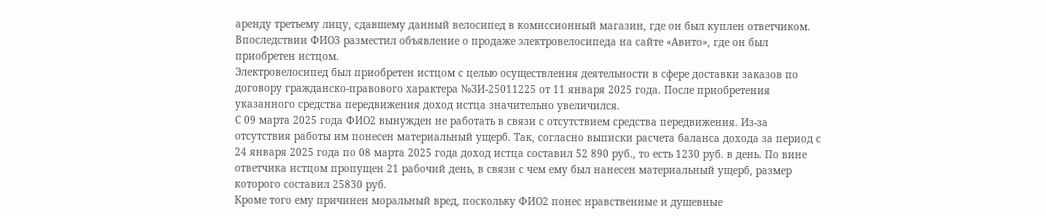аренду третьему лицу, сдавшему данный велосипед в комиссионный магазин, где он был куплен ответчиком. Впоследствии ФИО3 разместил объявление о продаже электровелосипеда на сайте «Авито», где он был приобретен истцом.
Электровелосипед был приобретен истцом с целью осуществления деятельности в сфере доставки заказов по договору гражданско-правового характера №ЗИ-25011225 от 11 января 2025 года. После приобретения указанного средства передвижения доход истца значительно увеличился.
С 09 марта 2025 года ФИО2 вынужден не работать в связи с отсутствием средства передвижения. Из-за отсутствия работы им понесен материальный ущерб. Так, согласно выписки расчета баланса дохода за период с 24 января 2025 года по 08 марта 2025 года доход истца составил 52 890 руб., то есть 1230 руб. в день. По вине ответчика истцом пропущен 21 рабочий день, в связи с чем ему был нанесен материальный ущерб, размер которого составил 25830 руб.
Кроме того ему причинен моральный вред, поскольку ФИО2 понес нравственные и душевные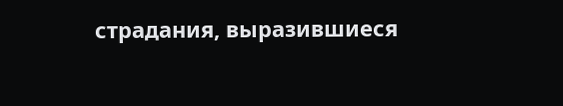страдания, выразившиеся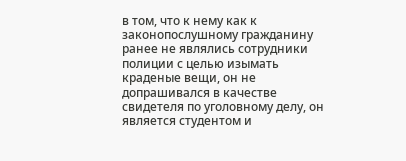в том, что к нему как к законопослушному гражданину ранее не являлись сотрудники полиции с целью изымать краденые вещи, он не допрашивался в качестве свидетеля по уголовному делу, он является студентом и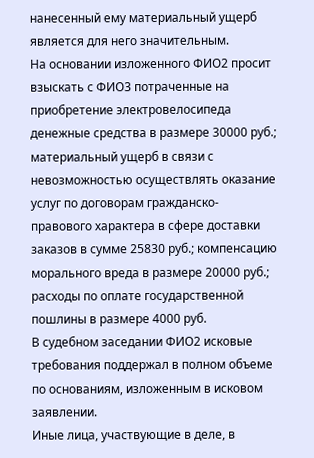нанесенный ему материальный ущерб является для него значительным.
На основании изложенного ФИО2 просит взыскать с ФИО3 потраченные на приобретение электровелосипеда денежные средства в размере 30000 руб.; материальный ущерб в связи с невозможностью осуществлять оказание услуг по договорам гражданско-правового характера в сфере доставки заказов в сумме 25830 руб.; компенсацию морального вреда в размере 20000 руб.; расходы по оплате государственной пошлины в размере 4000 руб.
В судебном заседании ФИО2 исковые требования поддержал в полном объеме по основаниям, изложенным в исковом заявлении.
Иные лица, участвующие в деле, в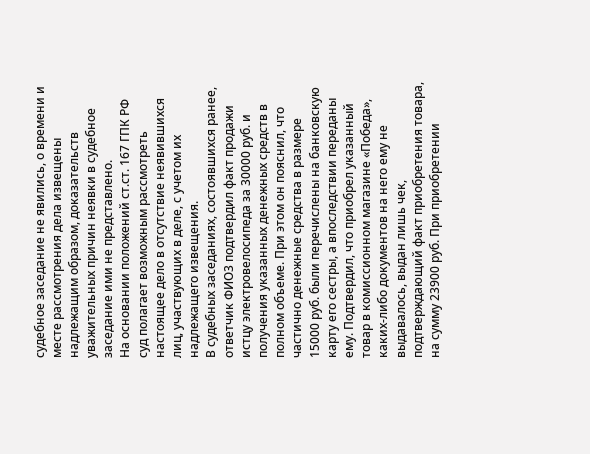судебное заседание не явились, о времени и месте рассмотрения дела извещены надлежащим образом, доказательств уважительных причин неявки в судебное заседание ими не представлено.
На основании положений ст.ст. 167 ГПК РФ суд полагает возможным рассмотреть настоящее дело в отсутствие неявившихся лиц, участвующих в деле, с учетом их надлежащего извещения.
В судебных заседаниях, состоявшихся ранее, ответчик ФИО3 подтвердил факт продажи истцу электровелосипеда за 30000 руб. и получения указанных денежных средств в полном объеме. При этом он пояснил, что частично денежные средства в размере 15000 руб. были перечислены на банковскую карту его сестры, а впоследствии переданы ему. Подтвердил, что приобрел указанный товар в комиссионном магазине «Победа», каких-либо документов на него ему не выдавалось, выдан лишь чек, подтверждающий факт приобретения товара, на сумму 23900 руб. При приобретении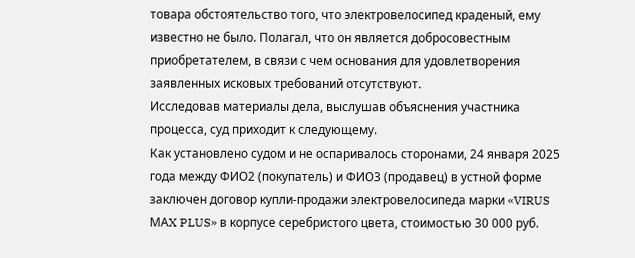товара обстоятельство того, что электровелосипед краденый, ему известно не было. Полагал, что он является добросовестным приобретателем, в связи с чем основания для удовлетворения заявленных исковых требований отсутствуют.
Исследовав материалы дела, выслушав объяснения участника процесса, суд приходит к следующему.
Как установлено судом и не оспаривалось сторонами, 24 января 2025 года между ФИО2 (покупатель) и ФИО3 (продавец) в устной форме заключен договор купли-продажи электровелосипеда марки «VIRUS MАX PLUS» в корпусе серебристого цвета, стоимостью 30 000 руб.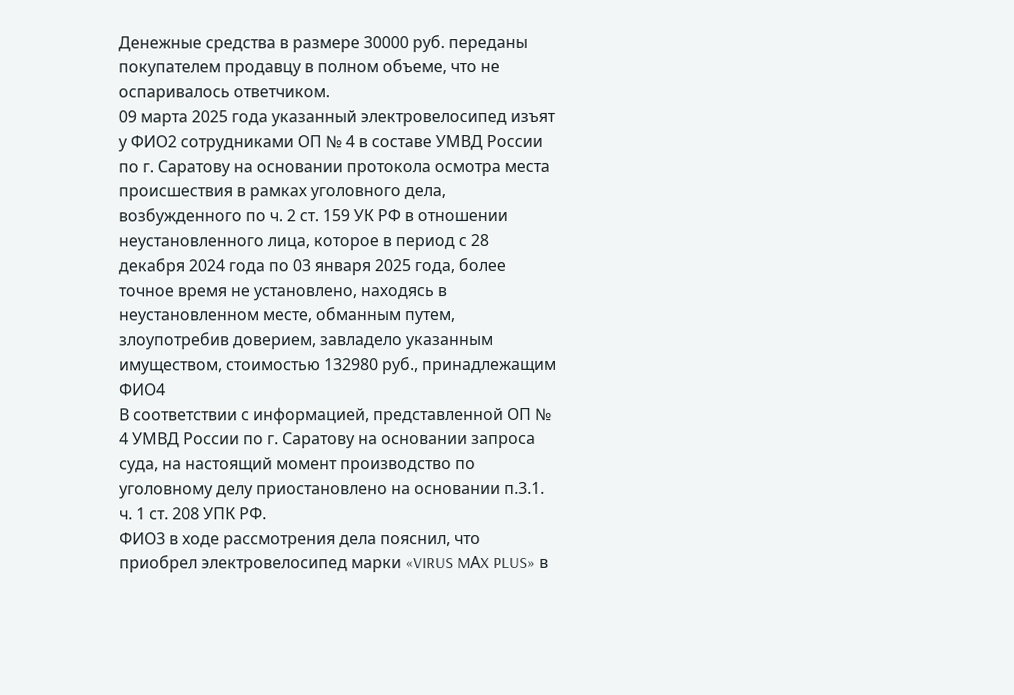Денежные средства в размере 30000 руб. переданы покупателем продавцу в полном объеме, что не оспаривалось ответчиком.
09 марта 2025 года указанный электровелосипед изъят у ФИО2 сотрудниками ОП № 4 в составе УМВД России по г. Саратову на основании протокола осмотра места происшествия в рамках уголовного дела, возбужденного по ч. 2 ст. 159 УК РФ в отношении неустановленного лица, которое в период с 28 декабря 2024 года по 03 января 2025 года, более точное время не установлено, находясь в неустановленном месте, обманным путем, злоупотребив доверием, завладело указанным имуществом, стоимостью 132980 руб., принадлежащим ФИО4
В соответствии с информацией, представленной ОП № 4 УМВД России по г. Саратову на основании запроса суда, на настоящий момент производство по уголовному делу приостановлено на основании п.3.1. ч. 1 ст. 208 УПК РФ.
ФИО3 в ходе рассмотрения дела пояснил, что приобрел электровелосипед марки «VIRUS MАX PLUS» в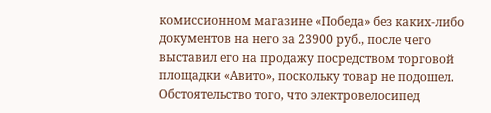комиссионном магазине «Победа» без каких-либо документов на него за 23900 руб., после чего выставил его на продажу посредством торговой площадки «Авито», поскольку товар не подошел. Обстоятельство того, что электровелосипед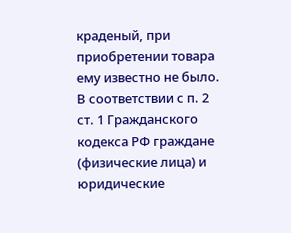краденый, при приобретении товара ему известно не было.
В соответствии с п. 2 ст. 1 Гражданского кодекса РФ граждане (физические лица) и юридические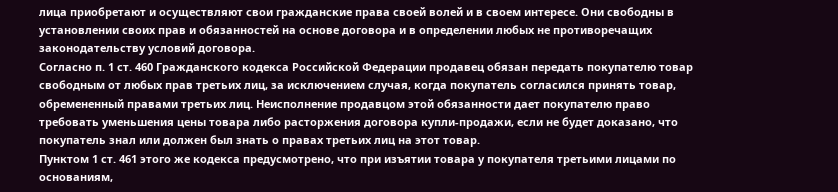лица приобретают и осуществляют свои гражданские права своей волей и в своем интересе. Они свободны в установлении своих прав и обязанностей на основе договора и в определении любых не противоречащих законодательству условий договора.
Согласно п. 1 ст. 460 Гражданского кодекса Российской Федерации продавец обязан передать покупателю товар свободным от любых прав третьих лиц, за исключением случая, когда покупатель согласился принять товар, обремененный правами третьих лиц. Неисполнение продавцом этой обязанности дает покупателю право требовать уменьшения цены товара либо расторжения договора купли-продажи, если не будет доказано, что покупатель знал или должен был знать о правах третьих лиц на этот товар.
Пунктом 1 ст. 461 этого же кодекса предусмотрено, что при изъятии товара у покупателя третьими лицами по основаниям,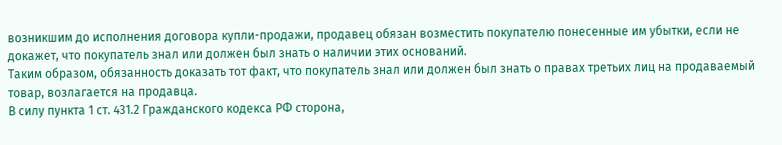возникшим до исполнения договора купли-продажи, продавец обязан возместить покупателю понесенные им убытки, если не докажет, что покупатель знал или должен был знать о наличии этих оснований.
Таким образом, обязанность доказать тот факт, что покупатель знал или должен был знать о правах третьих лиц на продаваемый товар, возлагается на продавца.
В силу пункта 1 ст. 431.2 Гражданского кодекса РФ сторона,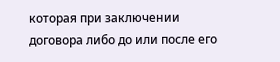которая при заключении договора либо до или после его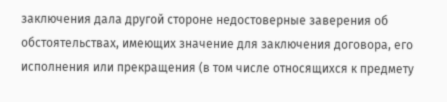заключения дала другой стороне недостоверные заверения об обстоятельствах, имеющих значение для заключения договора, его исполнения или прекращения (в том числе относящихся к предмету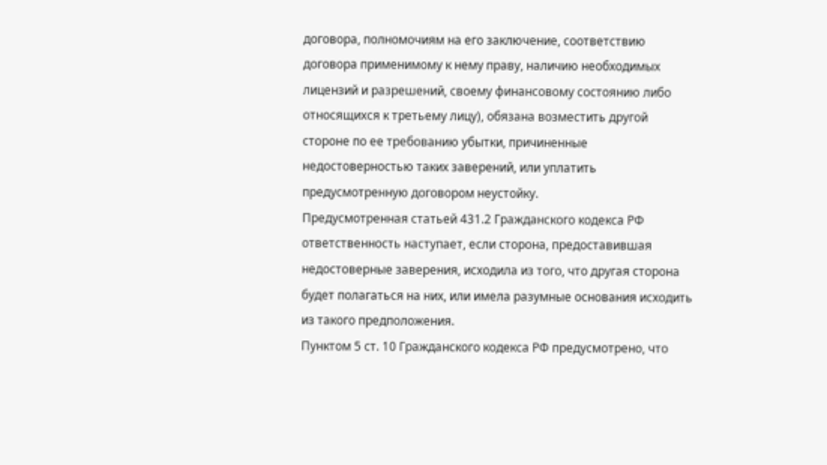договора, полномочиям на его заключение, соответствию договора применимому к нему праву, наличию необходимых лицензий и разрешений, своему финансовому состоянию либо относящихся к третьему лицу), обязана возместить другой стороне по ее требованию убытки, причиненные недостоверностью таких заверений, или уплатить предусмотренную договором неустойку.
Предусмотренная статьей 431.2 Гражданского кодекса РФ ответственность наступает, если сторона, предоставившая недостоверные заверения, исходила из того, что другая сторона будет полагаться на них, или имела разумные основания исходить из такого предположения.
Пунктом 5 ст. 10 Гражданского кодекса РФ предусмотрено, что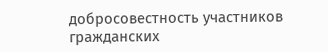добросовестность участников гражданских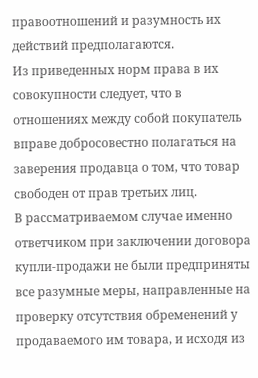правоотношений и разумность их действий предполагаются.
Из приведенных норм права в их совокупности следует, что в отношениях между собой покупатель вправе добросовестно полагаться на заверения продавца о том, что товар свободен от прав третьих лиц.
В рассматриваемом случае именно ответчиком при заключении договора купли-продажи не были предприняты все разумные меры, направленные на проверку отсутствия обременений у продаваемого им товара, и исходя из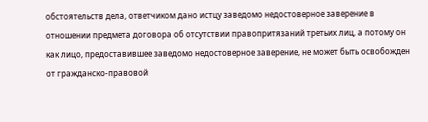обстоятельств дела, ответчиком дано истцу заведомо недостоверное заверение в отношении предмета договора об отсутствии правопритязаний третьих лиц, а потому он как лицо, предоставившее заведомо недостоверное заверение, не может быть освобожден от гражданско-правовой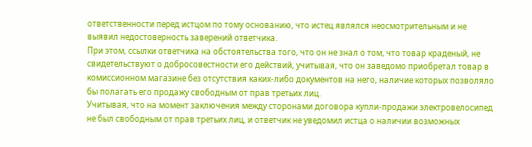ответственности перед истцом по тому основанию, что истец являлся неосмотрительным и не выявил недостоверность заверений ответчика.
При этом, ссылки ответчика на обстоятельства того, что он не знал о том, что товар краденый, не свидетельствуют о добросовестности его действий, учитывая, что он заведомо приобретал товар в комиссионном магазине без отсутствия каких-либо документов на него, наличие которых позволяло бы полагать его продажу свободным от прав третьих лиц.
Учитывая, что на момент заключения между сторонами договора купли-продажи электровелосипед не был свободным от прав третьих лиц, и ответчик не уведомил истца о наличии возможных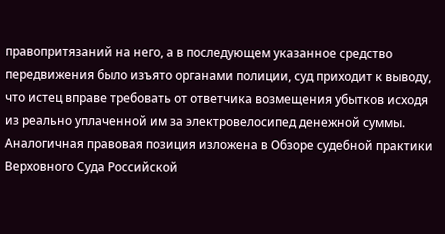правопритязаний на него, а в последующем указанное средство передвижения было изъято органами полиции, суд приходит к выводу, что истец вправе требовать от ответчика возмещения убытков исходя из реально уплаченной им за электровелосипед денежной суммы.
Аналогичная правовая позиция изложена в Обзоре судебной практики Верховного Суда Российской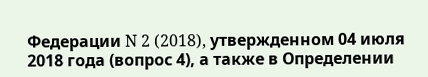Федерации N 2 (2018), утвержденном 04 июля 2018 года (вопрос 4), а также в Определении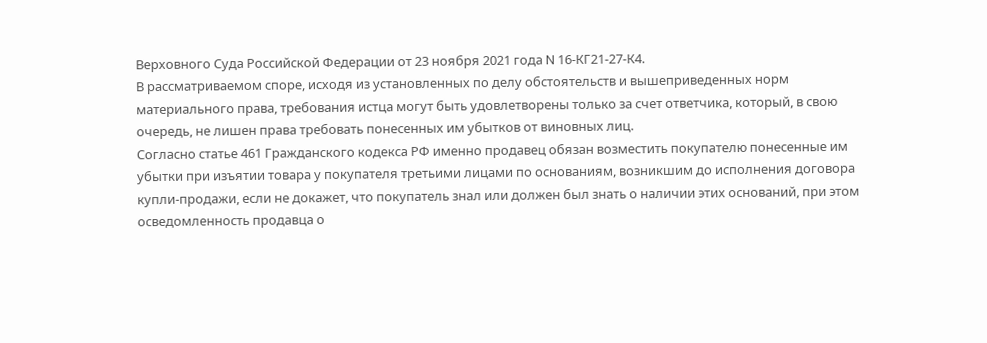Верховного Суда Российской Федерации от 23 ноября 2021 года N 16-КГ21-27-К4.
В рассматриваемом споре, исходя из установленных по делу обстоятельств и вышеприведенных норм материального права, требования истца могут быть удовлетворены только за счет ответчика, который, в свою очередь, не лишен права требовать понесенных им убытков от виновных лиц.
Согласно статье 461 Гражданского кодекса РФ именно продавец обязан возместить покупателю понесенные им убытки при изъятии товара у покупателя третьими лицами по основаниям, возникшим до исполнения договора купли-продажи, если не докажет, что покупатель знал или должен был знать о наличии этих оснований, при этом осведомленность продавца о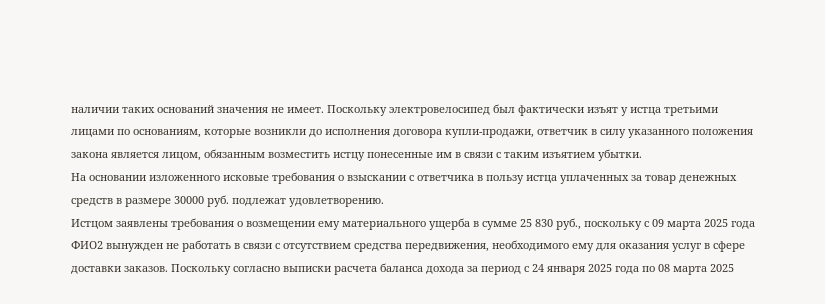наличии таких оснований значения не имеет. Поскольку электровелосипед был фактически изъят у истца третьими лицами по основаниям, которые возникли до исполнения договора купли-продажи, ответчик в силу указанного положения закона является лицом, обязанным возместить истцу понесенные им в связи с таким изъятием убытки.
На основании изложенного исковые требования о взыскании с ответчика в пользу истца уплаченных за товар денежных средств в размере 30000 руб. подлежат удовлетворению.
Истцом заявлены требования о возмещении ему материального ущерба в сумме 25 830 руб., поскольку с 09 марта 2025 года ФИО2 вынужден не работать в связи с отсутствием средства передвижения, необходимого ему для оказания услуг в сфере доставки заказов. Поскольку согласно выписки расчета баланса дохода за период с 24 января 2025 года по 08 марта 2025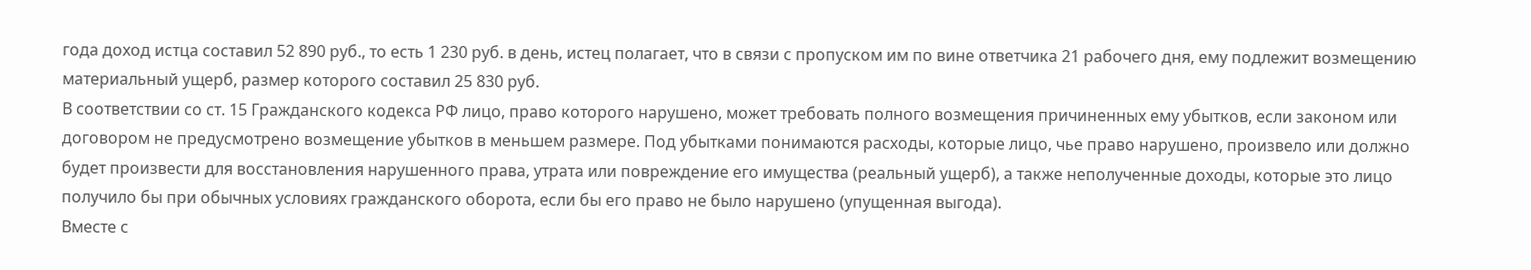года доход истца составил 52 890 руб., то есть 1 230 руб. в день, истец полагает, что в связи с пропуском им по вине ответчика 21 рабочего дня, ему подлежит возмещению материальный ущерб, размер которого составил 25 830 руб.
В соответствии со ст. 15 Гражданского кодекса РФ лицо, право которого нарушено, может требовать полного возмещения причиненных ему убытков, если законом или договором не предусмотрено возмещение убытков в меньшем размере. Под убытками понимаются расходы, которые лицо, чье право нарушено, произвело или должно будет произвести для восстановления нарушенного права, утрата или повреждение его имущества (реальный ущерб), а также неполученные доходы, которые это лицо получило бы при обычных условиях гражданского оборота, если бы его право не было нарушено (упущенная выгода).
Вместе с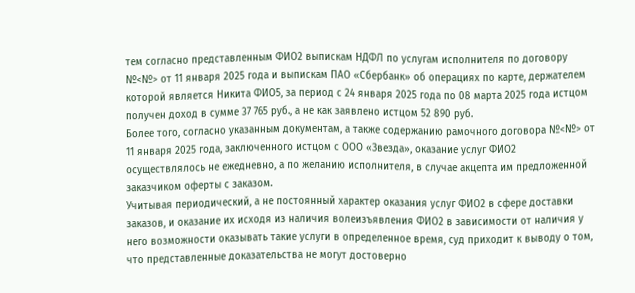тем согласно представленным ФИО2 выпискам НДФЛ по услугам исполнителя по договору №<№> от 11 января 2025 года и выпискам ПАО «Сбербанк» об операциях по карте, держателем которой является Никита ФИО5, за период с 24 января 2025 года по 08 марта 2025 года истцом получен доход в сумме 37 765 руб., а не как заявлено истцом 52 890 руб.
Более того, согласно указанным документам, а также содержанию рамочного договора №<№> от 11 января 2025 года, заключенного истцом с ООО «Звезда», оказание услуг ФИО2 осуществлялось не ежедневно, а по желанию исполнителя, в случае акцепта им предложенной заказчиком оферты с заказом.
Учитывая периодический, а не постоянный характер оказания услуг ФИО2 в сфере доставки заказов, и оказание их исходя из наличия волеизъявления ФИО2 в зависимости от наличия у него возможности оказывать такие услуги в определенное время, суд приходит к выводу о том, что представленные доказательства не могут достоверно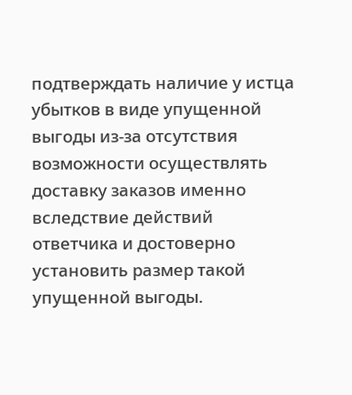подтверждать наличие у истца убытков в виде упущенной выгоды из-за отсутствия возможности осуществлять доставку заказов именно вследствие действий ответчика и достоверно установить размер такой упущенной выгоды.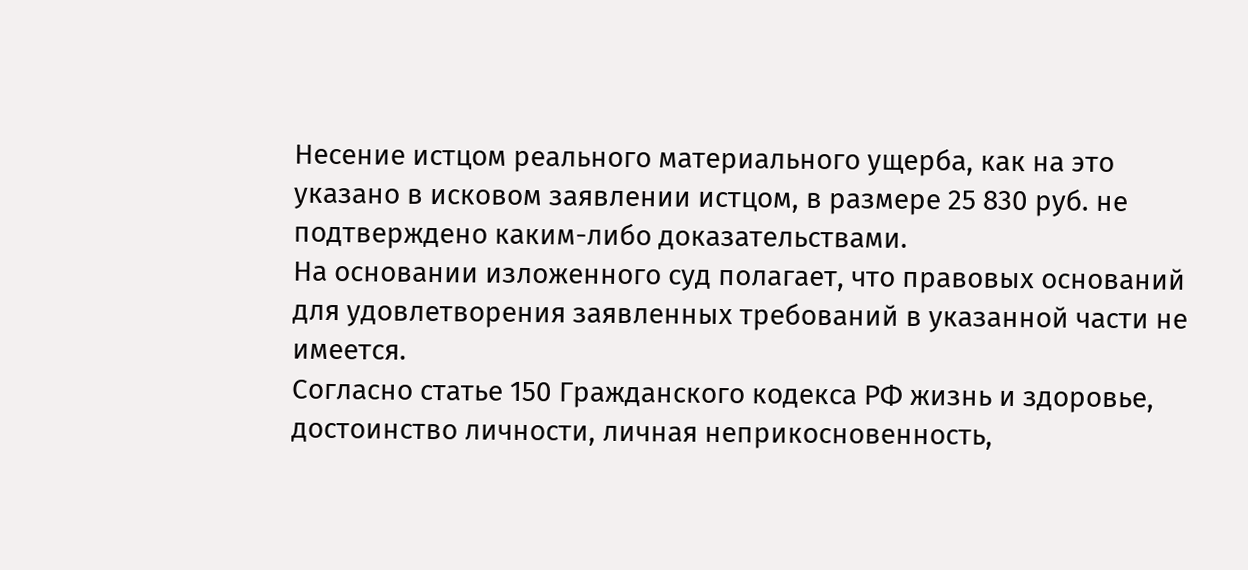Несение истцом реального материального ущерба, как на это указано в исковом заявлении истцом, в размере 25 830 руб. не подтверждено каким-либо доказательствами.
На основании изложенного суд полагает, что правовых оснований для удовлетворения заявленных требований в указанной части не имеется.
Согласно статье 150 Гражданского кодекса РФ жизнь и здоровье, достоинство личности, личная неприкосновенность,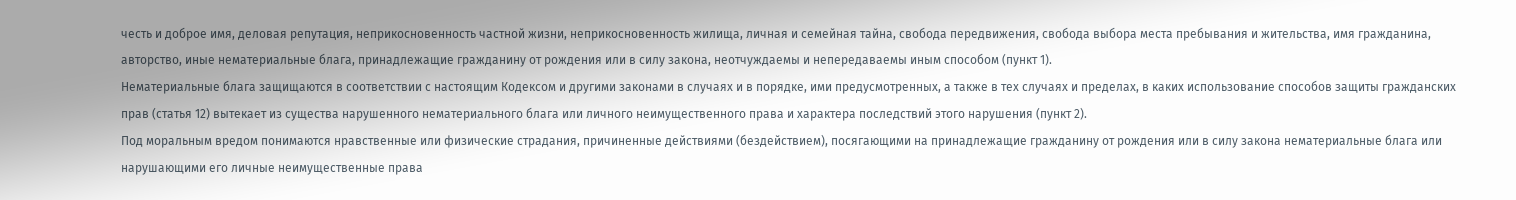честь и доброе имя, деловая репутация, неприкосновенность частной жизни, неприкосновенность жилища, личная и семейная тайна, свобода передвижения, свобода выбора места пребывания и жительства, имя гражданина, авторство, иные нематериальные блага, принадлежащие гражданину от рождения или в силу закона, неотчуждаемы и непередаваемы иным способом (пункт 1).
Нематериальные блага защищаются в соответствии с настоящим Кодексом и другими законами в случаях и в порядке, ими предусмотренных, а также в тех случаях и пределах, в каких использование способов защиты гражданских прав (статья 12) вытекает из существа нарушенного нематериального блага или личного неимущественного права и характера последствий этого нарушения (пункт 2).
Под моральным вредом понимаются нравственные или физические страдания, причиненные действиями (бездействием), посягающими на принадлежащие гражданину от рождения или в силу закона нематериальные блага или нарушающими его личные неимущественные права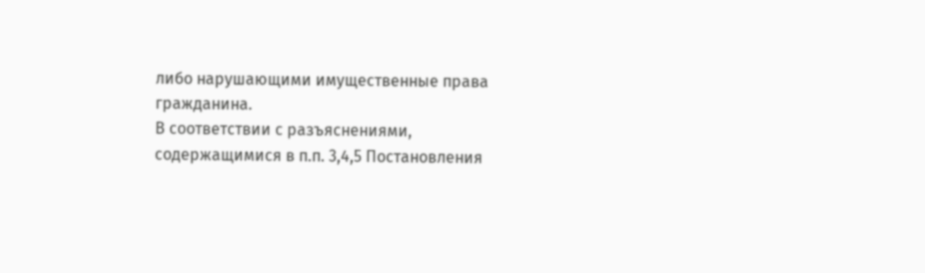либо нарушающими имущественные права гражданина.
В соответствии с разъяснениями, содержащимися в п.п. 3,4,5 Постановления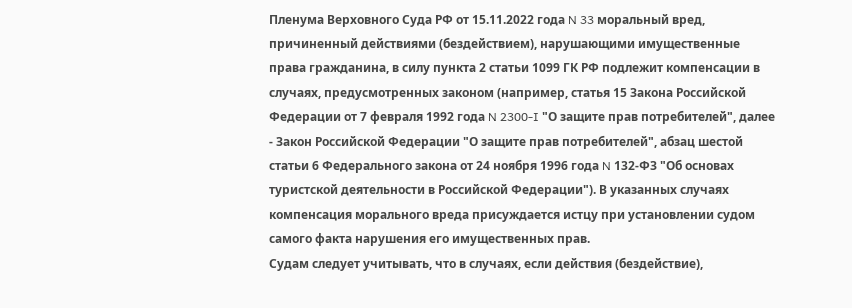Пленума Верховного Суда РФ от 15.11.2022 года N 33 моральный вред, причиненный действиями (бездействием), нарушающими имущественные права гражданина, в силу пункта 2 статьи 1099 ГК РФ подлежит компенсации в случаях, предусмотренных законом (например, статья 15 Закона Российской Федерации от 7 февраля 1992 года N 2300-I "О защите прав потребителей", далее - Закон Российской Федерации "О защите прав потребителей", абзац шестой статьи 6 Федерального закона от 24 ноября 1996 года N 132-ФЗ "Об основах туристской деятельности в Российской Федерации"). В указанных случаях компенсация морального вреда присуждается истцу при установлении судом самого факта нарушения его имущественных прав.
Судам следует учитывать, что в случаях, если действия (бездействие),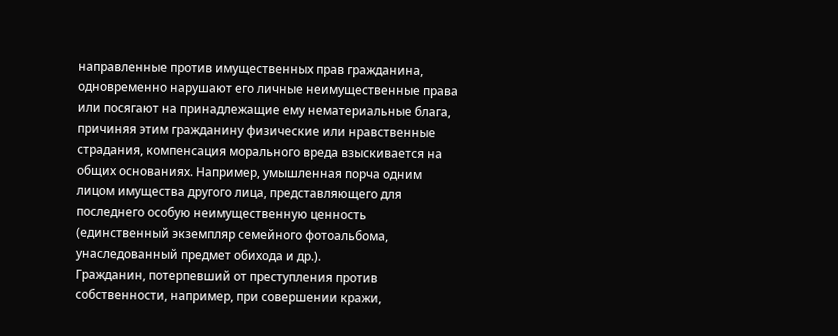направленные против имущественных прав гражданина, одновременно нарушают его личные неимущественные права или посягают на принадлежащие ему нематериальные блага, причиняя этим гражданину физические или нравственные страдания, компенсация морального вреда взыскивается на общих основаниях. Например, умышленная порча одним лицом имущества другого лица, представляющего для последнего особую неимущественную ценность (единственный экземпляр семейного фотоальбома, унаследованный предмет обихода и др.).
Гражданин, потерпевший от преступления против собственности, например, при совершении кражи,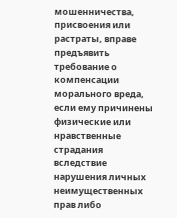мошенничества, присвоения или растраты, вправе предъявить требование о компенсации морального вреда, если ему причинены физические или нравственные страдания вследствие нарушения личных неимущественных прав либо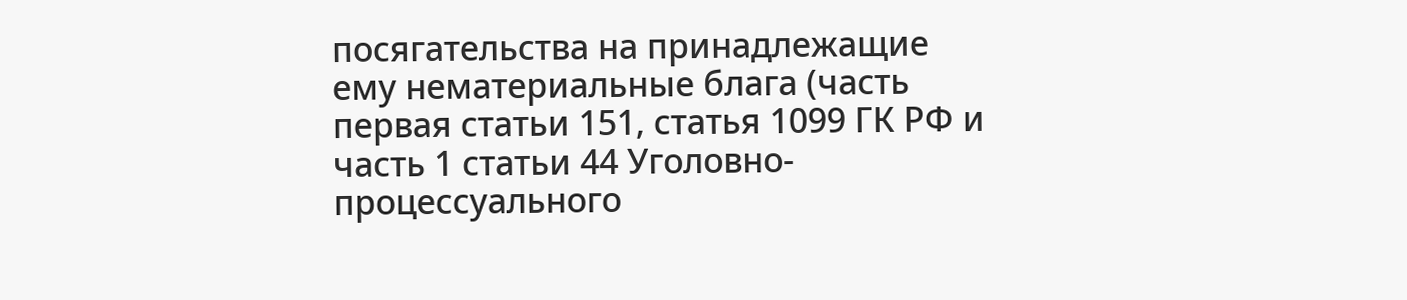посягательства на принадлежащие ему нематериальные блага (часть первая статьи 151, статья 1099 ГК РФ и часть 1 статьи 44 Уголовно-процессуального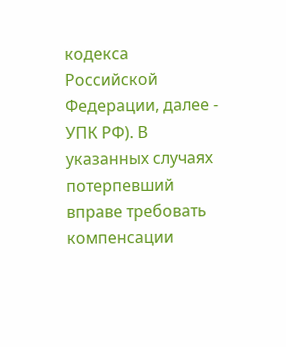кодекса Российской Федерации, далее - УПК РФ). В указанных случаях потерпевший вправе требовать компенсации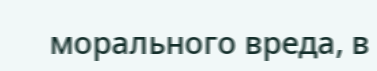морального вреда, в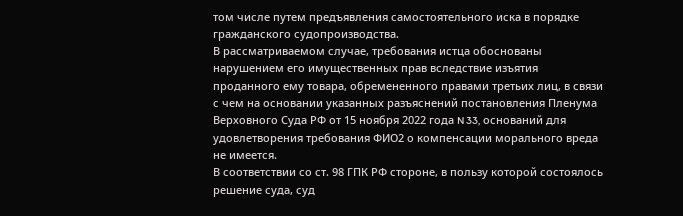том числе путем предъявления самостоятельного иска в порядке гражданского судопроизводства.
В рассматриваемом случае, требования истца обоснованы нарушением его имущественных прав вследствие изъятия проданного ему товара, обремененного правами третьих лиц, в связи с чем на основании указанных разъяснений постановления Пленума Верховного Суда РФ от 15 ноября 2022 года N 33, оснований для удовлетворения требования ФИО2 о компенсации морального вреда не имеется.
В соответствии со ст. 98 ГПК РФ стороне, в пользу которой состоялось решение суда, суд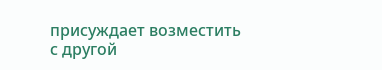присуждает возместить с другой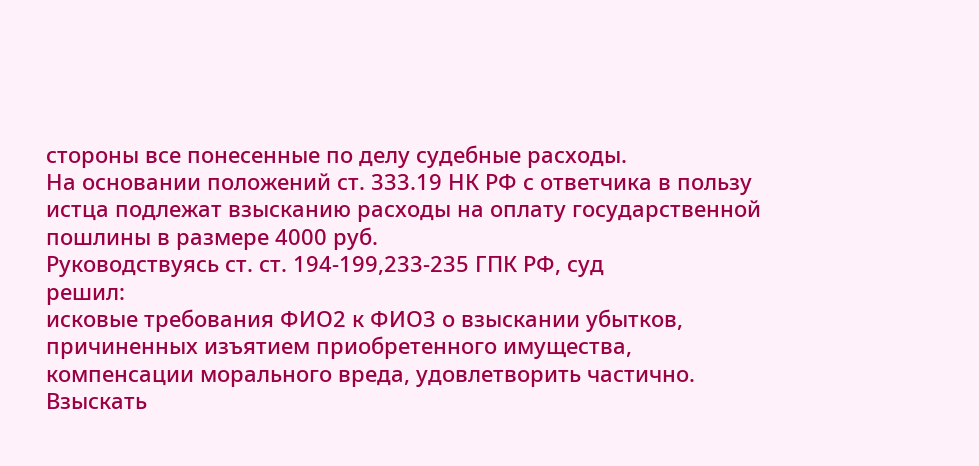стороны все понесенные по делу судебные расходы.
На основании положений ст. 333.19 НК РФ с ответчика в пользу истца подлежат взысканию расходы на оплату государственной пошлины в размере 4000 руб.
Руководствуясь ст. ст. 194-199,233-235 ГПК РФ, суд
решил:
исковые требования ФИО2 к ФИО3 о взыскании убытков, причиненных изъятием приобретенного имущества, компенсации морального вреда, удовлетворить частично.
Взыскать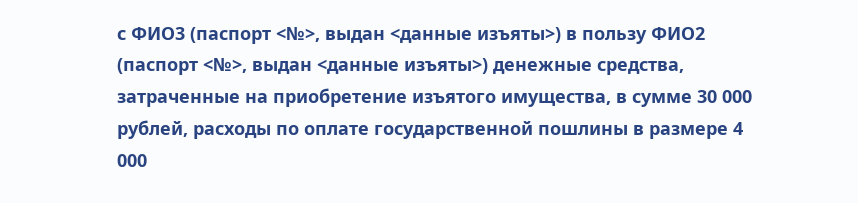с ФИО3 (паспорт <№>, выдан <данные изъяты>) в пользу ФИО2 (паспорт <№>, выдан <данные изъяты>) денежные средства, затраченные на приобретение изъятого имущества, в сумме 30 000 рублей, расходы по оплате государственной пошлины в размере 4 000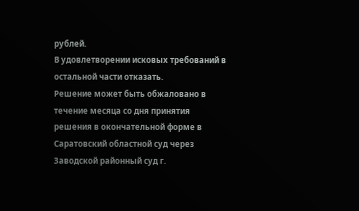рублей.
В удовлетворении исковых требований в остальной части отказать.
Решение может быть обжаловано в течение месяца со дня принятия решения в окончательной форме в Саратовский областной суд через Заводской районный суд г.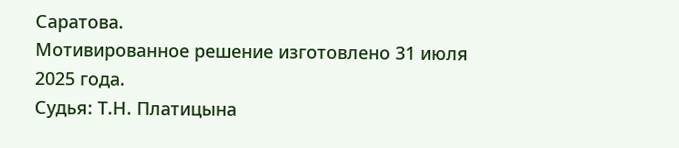Саратова.
Мотивированное решение изготовлено 31 июля 2025 года.
Судья: Т.Н. Платицына